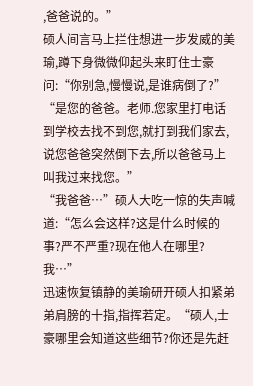,爸爸说的。”
硕人间言马上拦住想进一步发威的美瑜,蹲下身微微仰起头来盯住士豪问:“你别急,慢慢说,是谁病倒了?”
“是您的爸爸。老师.您家里打电话到学校去找不到您,就打到我们家去,说您爸爸突然倒下去,所以爸爸马上叫我过来找您。”
“我爸爸…”硕人大吃一惊的失声喊道:“怎么会这样?这是什么时候的事?严不严重?现在他人在哪里?我…”
迅速恢复镇静的美瑜研开硕人扣紧弟弟肩膀的十指,指挥若定。“硕人,士豪哪里会知道这些细节?你还是先赶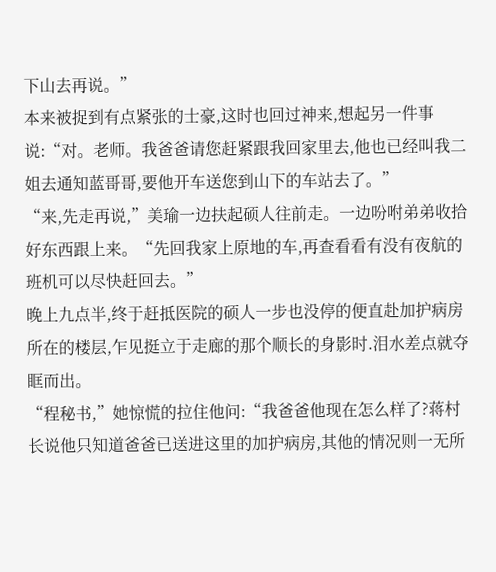下山去再说。”
本来被捉到有点紧张的士豪,这时也回过神来,想起另一件事说:“对。老师。我爸爸请您赶紧跟我回家里去,他也已经叫我二姐去通知蓝哥哥,要他开车送您到山下的车站去了。”
“来,先走再说,”美瑜一边扶起硕人往前走。一边吩咐弟弟收拾好东西跟上来。“先回我家上原地的车,再查看看有没有夜航的班机可以尽快赶回去。”
晚上九点半,终于赶抵医院的硕人一步也没停的便直赴加护病房所在的楼层,乍见挺立于走廊的那个顺长的身影时.泪水差点就夺眶而出。
“程秘书,”她惊慌的拉住他问:“我爸爸他现在怎么样了?蒋村长说他只知道爸爸已送进这里的加护病房,其他的情况则一无所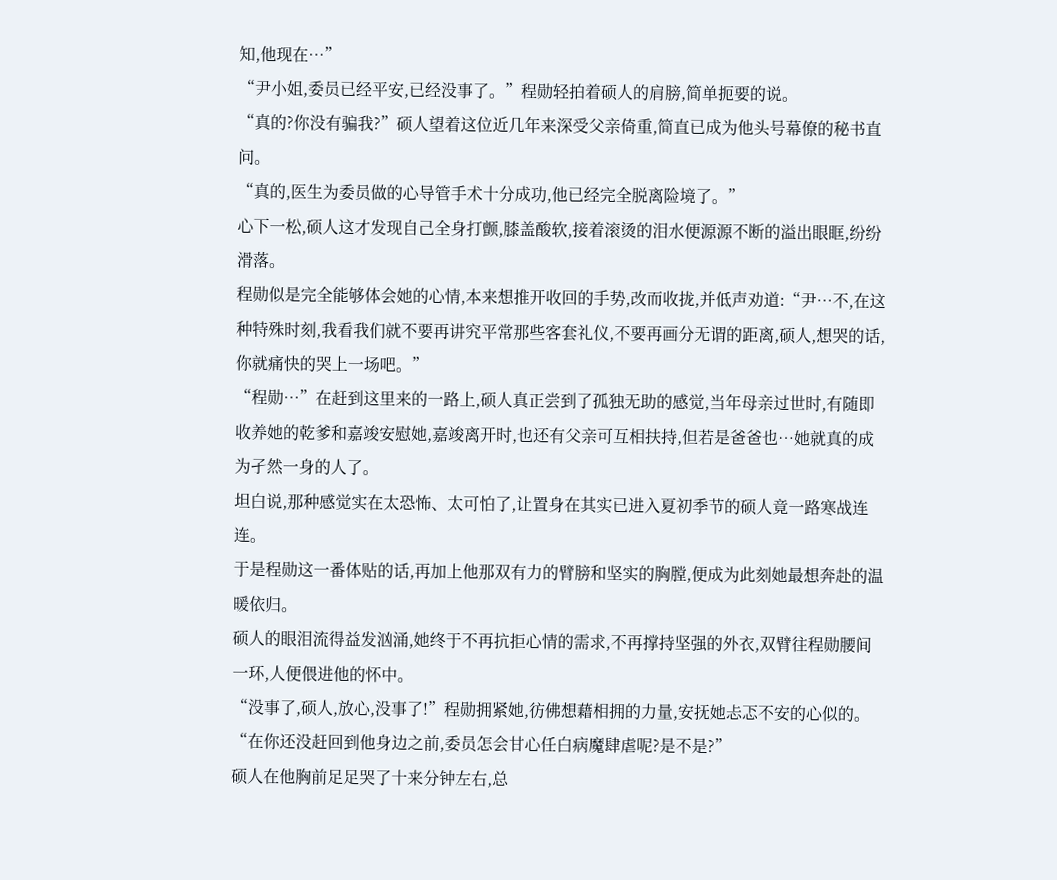知,他现在…”
“尹小姐,委员已经平安,已经没事了。”程勋轻拍着硕人的肩膀,简单扼要的说。
“真的?你没有骗我?”硕人望着这位近几年来深受父亲倚重,简直已成为他头号幕僚的秘书直问。
“真的,医生为委员做的心导管手术十分成功,他已经完全脱离险境了。”
心下一松,硕人这才发现自己全身打颤,膝盖酸软,接着滚烫的泪水便源源不断的溢出眼眶,纷纷滑落。
程勋似是完全能够体会她的心情,本来想推开收回的手势,改而收拢,并低声劝道:“尹…不,在这种特殊时刻,我看我们就不要再讲究平常那些客套礼仪,不要再画分无谓的距离,硕人,想哭的话,你就痛快的哭上一场吧。”
“程勋…”在赶到这里来的一路上,硕人真正尝到了孤独无助的感觉,当年母亲过世时,有随即收养她的乾爹和嘉竣安慰她,嘉竣离开时,也还有父亲可互相扶持,但若是爸爸也…她就真的成为孑然一身的人了。
坦白说,那种感觉实在太恐怖、太可怕了,让置身在其实已进入夏初季节的硕人竟一路寒战连连。
于是程勋这一番体贴的话,再加上他那双有力的臂膀和坚实的胸膛,便成为此刻她最想奔赴的温暖依归。
硕人的眼泪流得益发汹涌,她终于不再抗拒心情的需求,不再撑持坚强的外衣,双臂往程勋腰间一环,人便偎进他的怀中。
“没事了,硕人,放心,没事了!”程勋拥紧她,彷佛想藉相拥的力量,安抚她忐忑不安的心似的。“在你还没赶回到他身边之前,委员怎会甘心任白病魔肆虐呢?是不是?”
硕人在他胸前足足哭了十来分钟左右,总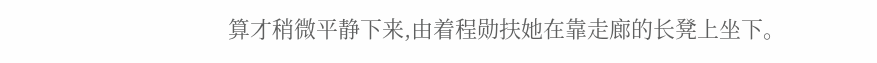算才稍微平静下来,由着程勋扶她在靠走廊的长凳上坐下。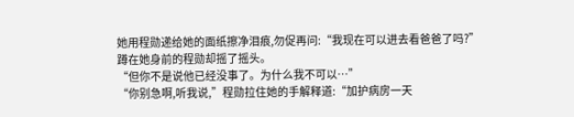她用程勋递给她的面纸擦净泪痕,勿促再问:“我现在可以进去看爸爸了吗?”
蹲在她身前的程勋却摇了摇头。
“但你不是说他已经没事了。为什么我不可以…”
“你别急啊,听我说,”程勋拉住她的手解释道:“加护病房一天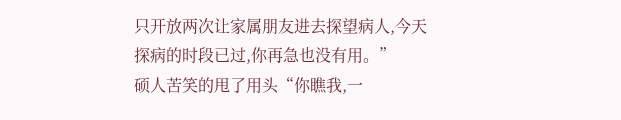只开放两次让家属朋友进去探望病人,今天探病的时段已过,你再急也没有用。”
硕人苦笑的甩了用头“你瞧我,一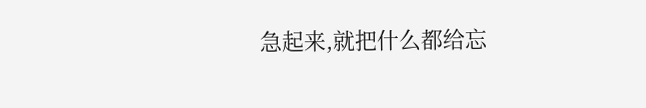急起来,就把什么都给忘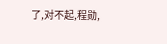了,对不起,程勋,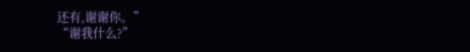还有,谢谢你。”
“谢我什么?”